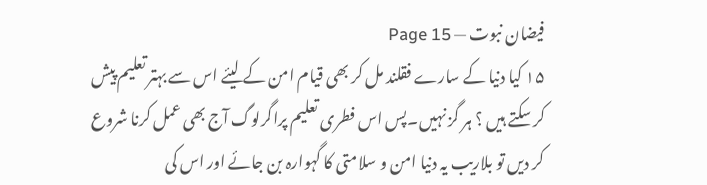فیضان نبوت — Page 15
۱۵ کیا دنیا کے سارے فقلند مل کر بھی قیام امن کے لیئے اس سے بہتر تعلیم پیش کر سکتے ہیں ؟ ہر گز نہیں۔پس اس فطری تعلیم پراگرلوگ آج بھی عمل کرنا شروع کر دیں تو بلاریب یہ دنیا امن و سلامتی کا گہوارہ بن جائے اور اس کی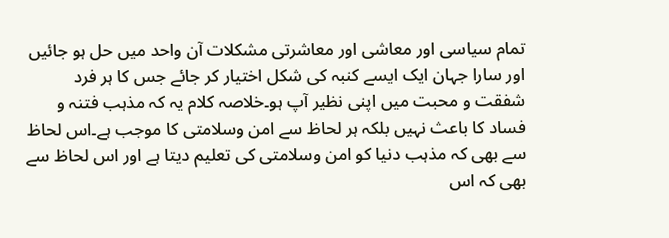تمام سیاسی اور معاشی اور معاشرتی مشکلات آن واحد میں حل ہو جائیں اور سارا جہان ایک ایسے کنبہ کی شکل اختیار کر جائے جس کا ہر فرد شفقت و محبت میں اپنی نظیر آپ ہو۔خلاصہ کلام یہ کہ مذہب فتنہ و فساد کا باعث نہیں بلکہ ہر لحاظ سے امن وسلامتی کا موجب ہے۔اس لحاظ سے بھی کہ مذہب دنیا کو امن وسلامتی کی تعلیم دیتا ہے اور اس لحاظ سے بھی کہ اس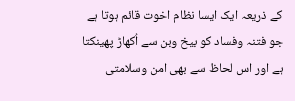کے ذریعہ ایک ایسا نظام اخوت قائم ہوتا ہے جو فتنہ وفساد کو بیخ وبن سے اُکھاڑ پھینکتا ہے اور اس لحاظ سے بھی امن وسلامتی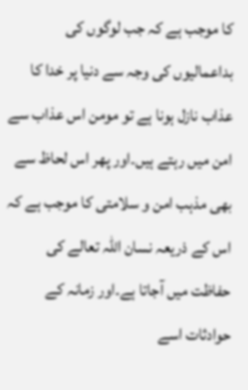کا موجب ہے کہ جب لوگوں کی بداعمالیوں کی وجہ سے دنیا پر خدا کا عذاب نازل ہونا ہے تو مومن اس عذاب سے امن میں رہتے ہیں۔اور پھر اس لحاظ سے بھی مذہب امن و سلامتی کا موجب ہے کہ اس کے ذریعہ نسان اللہ تعالے کی حفاظت میں آجاتا ہے۔اور زمانہ کے حوادثات اسے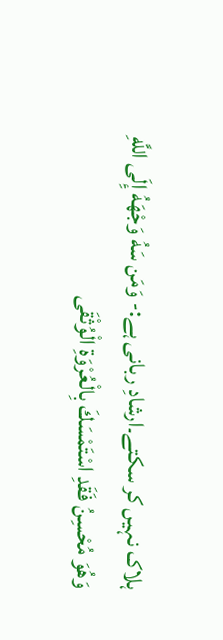ہلاک نہیں کر سکتے۔ارشادِ ربانی ہے:- وَمَن سَهُ وَجْهَهُ إِلَى اللَّهِ وَهُوَ مُحْسِنُ فَقَدِ اسْتَمْسَكَ بِالْعُرْوَةِ الْوُثْقَى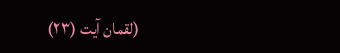(لقمان آیت (۲۳)